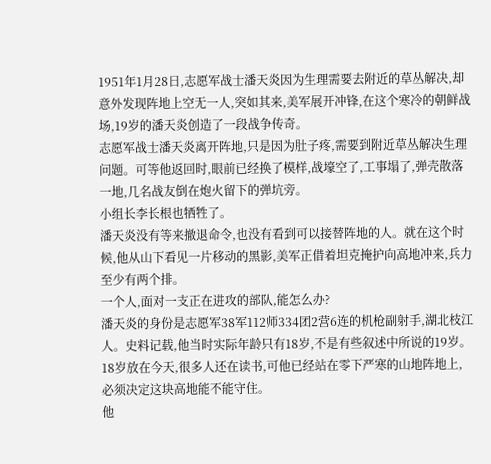1951年1月28日,志愿军战士潘天炎因为生理需要去附近的草丛解决,却意外发现阵地上空无一人,突如其来,美军展开冲锋,在这个寒冷的朝鲜战场,19岁的潘天炎创造了一段战争传奇。
志愿军战士潘天炎离开阵地,只是因为肚子疼,需要到附近草丛解决生理问题。可等他返回时,眼前已经换了模样,战壕空了,工事塌了,弹壳散落一地,几名战友倒在炮火留下的弹坑旁。
小组长李长根也牺牲了。
潘天炎没有等来撤退命令,也没有看到可以接替阵地的人。就在这个时候,他从山下看见一片移动的黑影,美军正借着坦克掩护向高地冲来,兵力至少有两个排。
一个人,面对一支正在进攻的部队,能怎么办?
潘天炎的身份是志愿军38军112师334团2营6连的机枪副射手,湖北枝江人。史料记载,他当时实际年龄只有18岁,不是有些叙述中所说的19岁。
18岁放在今天,很多人还在读书,可他已经站在零下严寒的山地阵地上,必须决定这块高地能不能守住。
他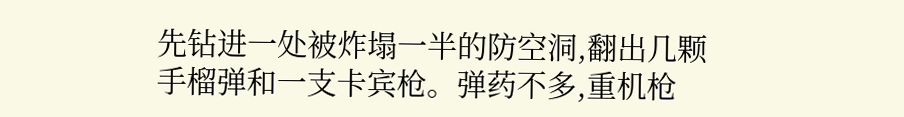先钻进一处被炸塌一半的防空洞,翻出几颗手榴弹和一支卡宾枪。弹药不多,重机枪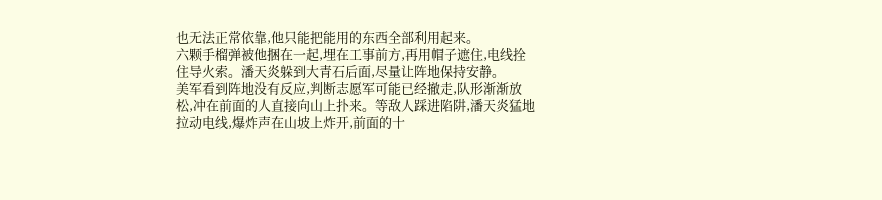也无法正常依靠,他只能把能用的东西全部利用起来。
六颗手榴弹被他捆在一起,埋在工事前方,再用帽子遮住,电线拴住导火索。潘天炎躲到大青石后面,尽量让阵地保持安静。
美军看到阵地没有反应,判断志愿军可能已经撤走,队形渐渐放松,冲在前面的人直接向山上扑来。等敌人踩进陷阱,潘天炎猛地拉动电线,爆炸声在山坡上炸开,前面的十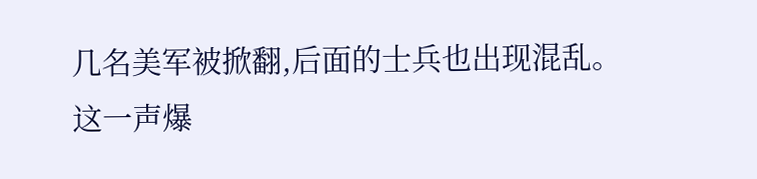几名美军被掀翻,后面的士兵也出现混乱。
这一声爆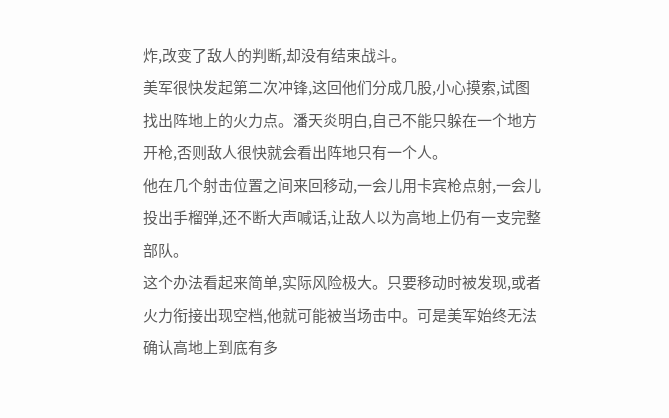炸,改变了敌人的判断,却没有结束战斗。
美军很快发起第二次冲锋,这回他们分成几股,小心摸索,试图找出阵地上的火力点。潘天炎明白,自己不能只躲在一个地方开枪,否则敌人很快就会看出阵地只有一个人。
他在几个射击位置之间来回移动,一会儿用卡宾枪点射,一会儿投出手榴弹,还不断大声喊话,让敌人以为高地上仍有一支完整部队。
这个办法看起来简单,实际风险极大。只要移动时被发现,或者火力衔接出现空档,他就可能被当场击中。可是美军始终无法确认高地上到底有多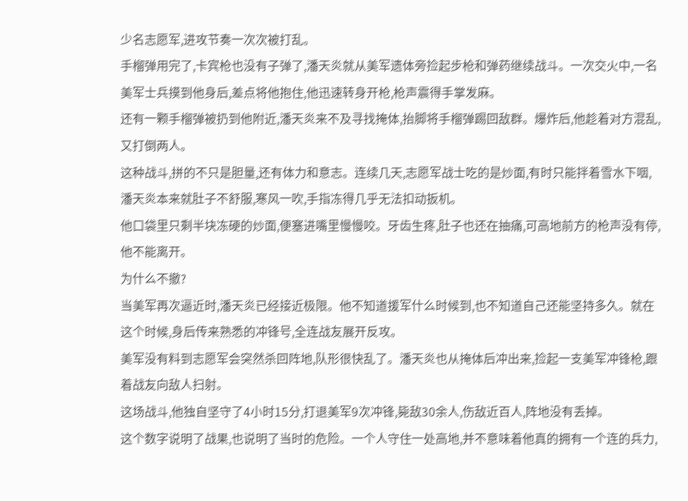少名志愿军,进攻节奏一次次被打乱。
手榴弹用完了,卡宾枪也没有子弹了,潘天炎就从美军遗体旁捡起步枪和弹药继续战斗。一次交火中,一名美军士兵摸到他身后,差点将他抱住,他迅速转身开枪,枪声震得手掌发麻。
还有一颗手榴弹被扔到他附近,潘天炎来不及寻找掩体,抬脚将手榴弹踢回敌群。爆炸后,他趁着对方混乱,又打倒两人。
这种战斗,拼的不只是胆量,还有体力和意志。连续几天,志愿军战士吃的是炒面,有时只能拌着雪水下咽,潘天炎本来就肚子不舒服,寒风一吹,手指冻得几乎无法扣动扳机。
他口袋里只剩半块冻硬的炒面,便塞进嘴里慢慢咬。牙齿生疼,肚子也还在抽痛,可高地前方的枪声没有停,他不能离开。
为什么不撤?
当美军再次逼近时,潘天炎已经接近极限。他不知道援军什么时候到,也不知道自己还能坚持多久。就在这个时候,身后传来熟悉的冲锋号,全连战友展开反攻。
美军没有料到志愿军会突然杀回阵地,队形很快乱了。潘天炎也从掩体后冲出来,捡起一支美军冲锋枪,跟着战友向敌人扫射。
这场战斗,他独自坚守了4小时15分,打退美军9次冲锋,毙敌30余人,伤敌近百人,阵地没有丢掉。
这个数字说明了战果,也说明了当时的危险。一个人守住一处高地,并不意味着他真的拥有一个连的兵力,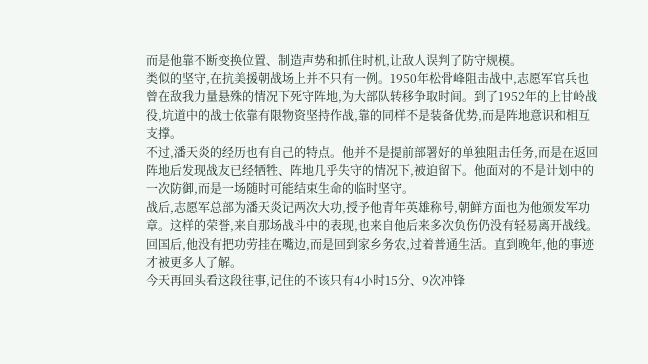而是他靠不断变换位置、制造声势和抓住时机,让敌人误判了防守规模。
类似的坚守,在抗美援朝战场上并不只有一例。1950年松骨峰阻击战中,志愿军官兵也曾在敌我力量悬殊的情况下死守阵地,为大部队转移争取时间。到了1952年的上甘岭战役,坑道中的战士依靠有限物资坚持作战,靠的同样不是装备优势,而是阵地意识和相互支撑。
不过,潘天炎的经历也有自己的特点。他并不是提前部署好的单独阻击任务,而是在返回阵地后发现战友已经牺牲、阵地几乎失守的情况下,被迫留下。他面对的不是计划中的一次防御,而是一场随时可能结束生命的临时坚守。
战后,志愿军总部为潘天炎记两次大功,授予他青年英雄称号,朝鲜方面也为他颁发军功章。这样的荣誉,来自那场战斗中的表现,也来自他后来多次负伤仍没有轻易离开战线。
回国后,他没有把功劳挂在嘴边,而是回到家乡务农,过着普通生活。直到晚年,他的事迹才被更多人了解。
今天再回头看这段往事,记住的不该只有4小时15分、9次冲锋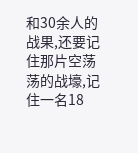和30余人的战果,还要记住那片空荡荡的战壕,记住一名18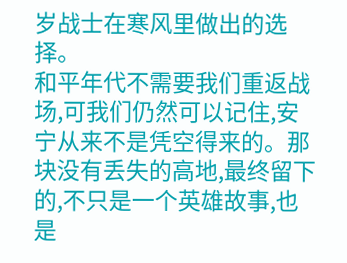岁战士在寒风里做出的选择。
和平年代不需要我们重返战场,可我们仍然可以记住,安宁从来不是凭空得来的。那块没有丢失的高地,最终留下的,不只是一个英雄故事,也是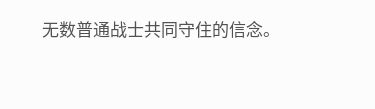无数普通战士共同守住的信念。